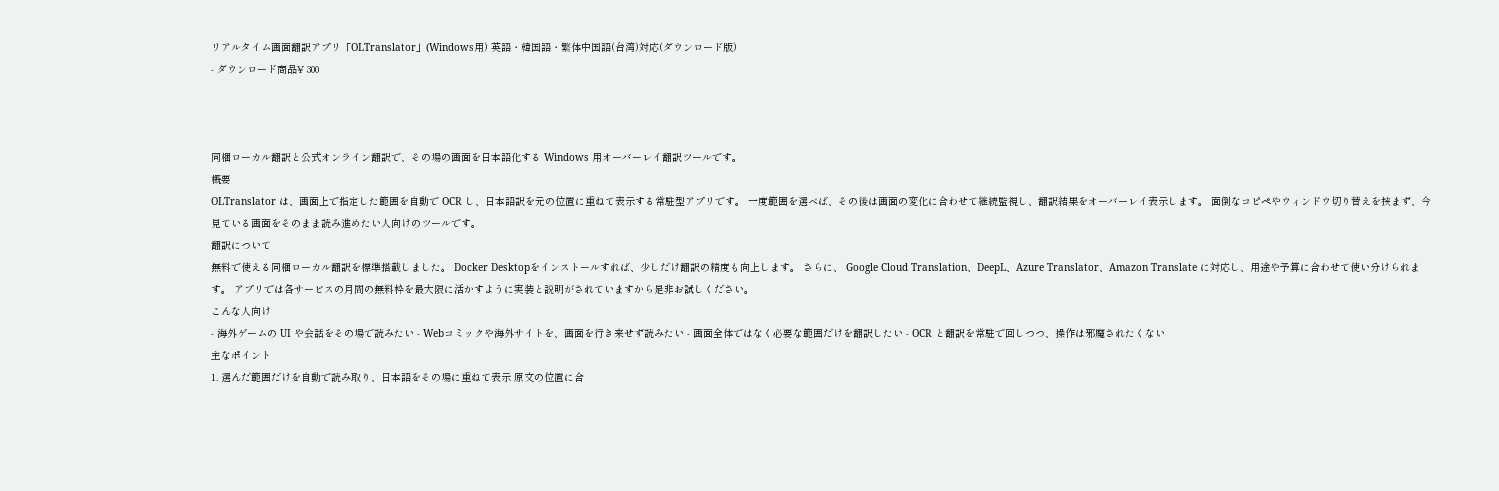リアルタイム画面翻訳アプリ「OLTranslator」(Windows用) 英語・韓国語・繁体中国語(台湾)対応(ダウンロード版)
- ダウンロード商品¥ 300



同梱ローカル翻訳と公式オンライン翻訳で、その場の画面を日本語化する Windows 用オーバーレイ翻訳ツールです。
概要
OLTranslator は、画面上で指定した範囲を自動で OCR し、日本語訳を元の位置に重ねて表示する常駐型アプリです。 一度範囲を選べば、その後は画面の変化に合わせて継続監視し、翻訳結果をオーバーレイ表示します。 面倒なコピペやウィンドウ切り替えを挟まず、今見ている画面をそのまま読み進めたい人向けのツールです。
翻訳について
無料で使える同梱ローカル翻訳を標準搭載しました。 Docker Desktopをインストールすれば、少しだけ翻訳の精度も向上します。 さらに、 Google Cloud Translation、DeepL、Azure Translator、Amazon Translate に対応し、用途や予算に合わせて使い分けられます。 アプリでは各サービスの月間の無料枠を最大限に活かすように実装と説明がされていますから是非お試しください。
こんな人向け
- 海外ゲームの UI や会話をその場で読みたい - Webコミックや海外サイトを、画面を行き来せず読みたい - 画面全体ではなく必要な範囲だけを翻訳したい - OCR と翻訳を常駐で回しつつ、操作は邪魔されたくない
主なポイント
1. 選んだ範囲だけを自動で読み取り、日本語をその場に重ねて表示 原文の位置に合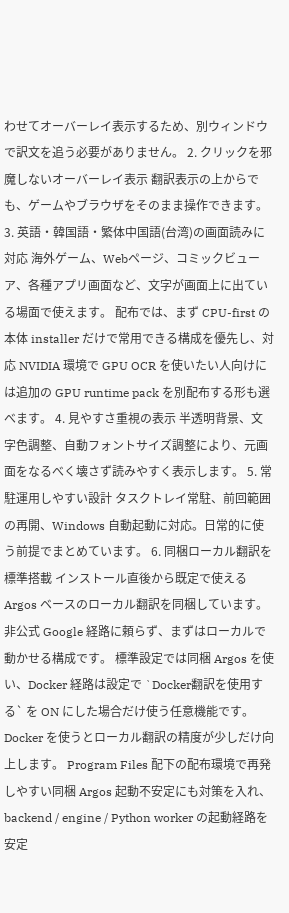わせてオーバーレイ表示するため、別ウィンドウで訳文を追う必要がありません。 2. クリックを邪魔しないオーバーレイ表示 翻訳表示の上からでも、ゲームやブラウザをそのまま操作できます。 3. 英語・韓国語・繁体中国語(台湾)の画面読みに対応 海外ゲーム、Webページ、コミックビューア、各種アプリ画面など、文字が画面上に出ている場面で使えます。 配布では、まず CPU-first の本体 installer だけで常用できる構成を優先し、対応 NVIDIA 環境で GPU OCR を使いたい人向けには追加の GPU runtime pack を別配布する形も選べます。 4. 見やすさ重視の表示 半透明背景、文字色調整、自動フォントサイズ調整により、元画面をなるべく壊さず読みやすく表示します。 5. 常駐運用しやすい設計 タスクトレイ常駐、前回範囲の再開、Windows 自動起動に対応。日常的に使う前提でまとめています。 6. 同梱ローカル翻訳を標準搭載 インストール直後から既定で使える Argos ベースのローカル翻訳を同梱しています。非公式 Google 経路に頼らず、まずはローカルで動かせる構成です。 標準設定では同梱 Argos を使い、Docker 経路は設定で `Docker翻訳を使用する` を ON にした場合だけ使う任意機能です。Docker を使うとローカル翻訳の精度が少しだけ向上します。 Program Files 配下の配布環境で再発しやすい同梱 Argos 起動不安定にも対策を入れ、backend / engine / Python worker の起動経路を安定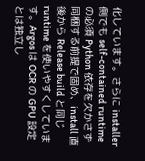化しています。さらに installer 側でも self-contained runtime の必須 Python 依存を欠かさず同梱する前提で固め、install 直後から Release build と同じ runtime を使いやすくしています。Argos は OCR の GPU 設定とは独立し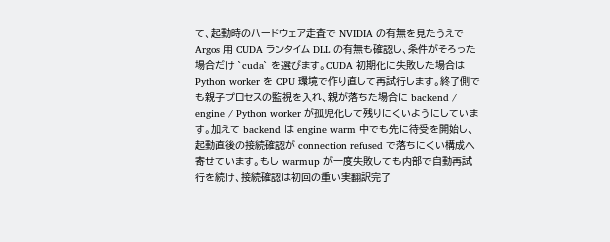て、起動時のハードウェア走査で NVIDIA の有無を見たうえで Argos 用 CUDA ランタイム DLL の有無も確認し、条件がそろった場合だけ `cuda` を選びます。CUDA 初期化に失敗した場合は Python worker を CPU 環境で作り直して再試行します。終了側でも親子プロセスの監視を入れ、親が落ちた場合に backend / engine / Python worker が孤児化して残りにくいようにしています。加えて backend は engine warm 中でも先に待受を開始し、起動直後の接続確認が connection refused で落ちにくい構成へ寄せています。もし warmup が一度失敗しても内部で自動再試行を続け、接続確認は初回の重い実翻訳完了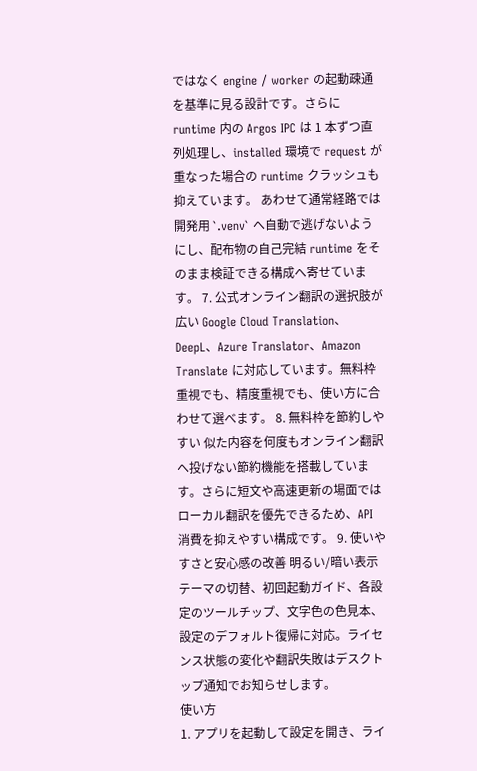ではなく engine / worker の起動疎通を基準に見る設計です。さらに runtime 内の Argos IPC は 1 本ずつ直列処理し、installed 環境で request が重なった場合の runtime クラッシュも抑えています。 あわせて通常経路では開発用 `.venv` へ自動で逃げないようにし、配布物の自己完結 runtime をそのまま検証できる構成へ寄せています。 7. 公式オンライン翻訳の選択肢が広い Google Cloud Translation、DeepL、Azure Translator、Amazon Translate に対応しています。無料枠重視でも、精度重視でも、使い方に合わせて選べます。 8. 無料枠を節約しやすい 似た内容を何度もオンライン翻訳へ投げない節約機能を搭載しています。さらに短文や高速更新の場面ではローカル翻訳を優先できるため、API 消費を抑えやすい構成です。 9. 使いやすさと安心感の改善 明るい/暗い表示テーマの切替、初回起動ガイド、各設定のツールチップ、文字色の色見本、設定のデフォルト復帰に対応。ライセンス状態の変化や翻訳失敗はデスクトップ通知でお知らせします。
使い方
1. アプリを起動して設定を開き、ライ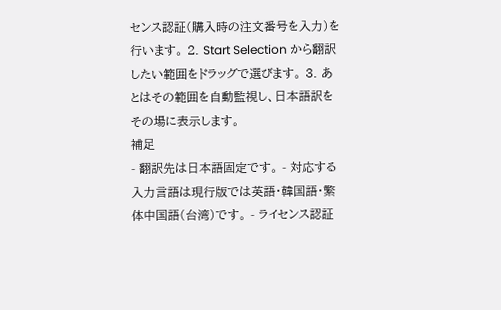センス認証(購入時の注文番号を入力)を行います。 2. Start Selection から翻訳したい範囲をドラッグで選びます。 3. あとはその範囲を自動監視し、日本語訳をその場に表示します。
補足
- 翻訳先は日本語固定です。 - 対応する入力言語は現行版では英語・韓国語・繁体中国語(台湾)です。 - ライセンス認証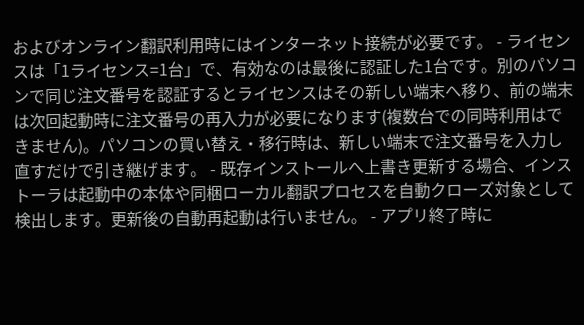およびオンライン翻訳利用時にはインターネット接続が必要です。 - ライセンスは「1ライセンス=1台」で、有効なのは最後に認証した1台です。別のパソコンで同じ注文番号を認証するとライセンスはその新しい端末へ移り、前の端末は次回起動時に注文番号の再入力が必要になります(複数台での同時利用はできません)。パソコンの買い替え・移行時は、新しい端末で注文番号を入力し直すだけで引き継げます。 - 既存インストールへ上書き更新する場合、インストーラは起動中の本体や同梱ローカル翻訳プロセスを自動クローズ対象として検出します。更新後の自動再起動は行いません。 - アプリ終了時に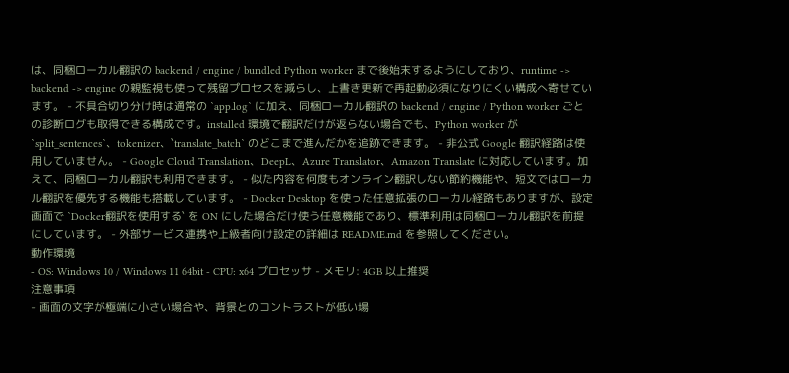は、同梱ローカル翻訳の backend / engine / bundled Python worker まで後始末するようにしており、runtime -> backend -> engine の親監視も使って残留プロセスを減らし、上書き更新で再起動必須になりにくい構成へ寄せています。 - 不具合切り分け時は通常の `app.log` に加え、同梱ローカル翻訳の backend / engine / Python worker ごとの診断ログも取得できる構成です。installed 環境で翻訳だけが返らない場合でも、Python worker が `split_sentences`、tokenizer、`translate_batch` のどこまで進んだかを追跡できます。 - 非公式 Google 翻訳経路は使用していません。 - Google Cloud Translation、DeepL、Azure Translator、Amazon Translate に対応しています。加えて、同梱ローカル翻訳も利用できます。 - 似た内容を何度もオンライン翻訳しない節約機能や、短文ではローカル翻訳を優先する機能も搭載しています。 - Docker Desktop を使った任意拡張のローカル経路もありますが、設定画面で `Docker翻訳を使用する` を ON にした場合だけ使う任意機能であり、標準利用は同梱ローカル翻訳を前提にしています。 - 外部サービス連携や上級者向け設定の詳細は README.md を参照してください。
動作環境
- OS: Windows 10 / Windows 11 64bit - CPU: x64 プロセッサ - メモリ: 4GB 以上推奨
注意事項
- 画面の文字が極端に小さい場合や、背景とのコントラストが低い場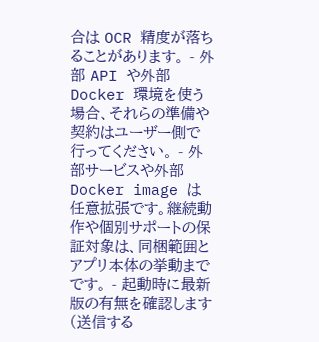合は OCR 精度が落ちることがあります。 - 外部 API や外部 Docker 環境を使う場合、それらの準備や契約はユーザー側で行ってください。 - 外部サービスや外部 Docker image は任意拡張です。継続動作や個別サポートの保証対象は、同梱範囲とアプリ本体の挙動までです。 - 起動時に最新版の有無を確認します(送信する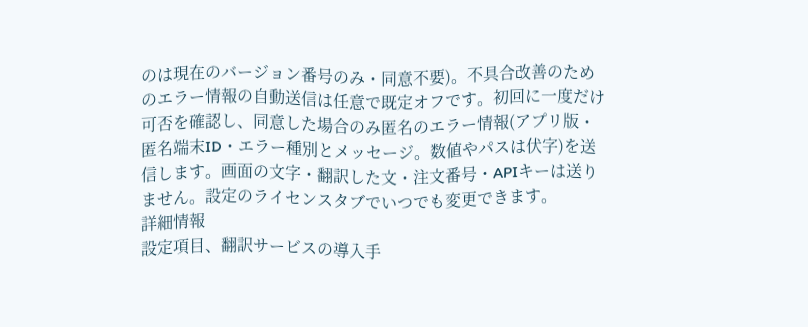のは現在のバージョン番号のみ・同意不要)。不具合改善のためのエラー情報の自動送信は任意で既定オフです。初回に一度だけ可否を確認し、同意した場合のみ匿名のエラー情報(アプリ版・匿名端末ID・エラー種別とメッセージ。数値やパスは伏字)を送信します。画面の文字・翻訳した文・注文番号・APIキーは送りません。設定のライセンスタブでいつでも変更できます。
詳細情報
設定項目、翻訳サービスの導入手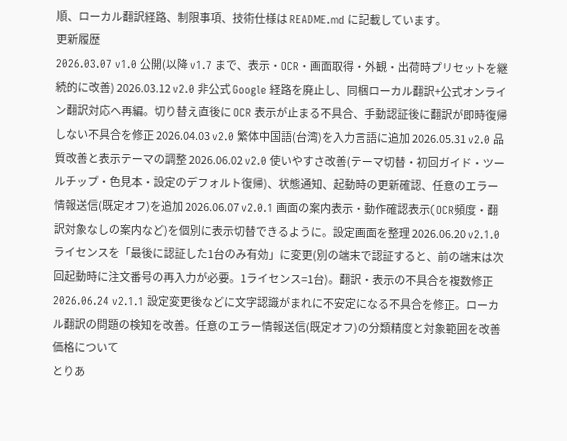順、ローカル翻訳経路、制限事項、技術仕様は README.md に記載しています。
更新履歴
2026.03.07 v1.0 公開(以降 v1.7 まで、表示・OCR・画面取得・外観・出荷時プリセットを継続的に改善) 2026.03.12 v2.0 非公式 Google 経路を廃止し、同梱ローカル翻訳+公式オンライン翻訳対応へ再編。切り替え直後に OCR 表示が止まる不具合、手動認証後に翻訳が即時復帰しない不具合を修正 2026.04.03 v2.0 繁体中国語(台湾)を入力言語に追加 2026.05.31 v2.0 品質改善と表示テーマの調整 2026.06.02 v2.0 使いやすさ改善(テーマ切替・初回ガイド・ツールチップ・色見本・設定のデフォルト復帰)、状態通知、起動時の更新確認、任意のエラー情報送信(既定オフ)を追加 2026.06.07 v2.0.1 画面の案内表示・動作確認表示(OCR頻度・翻訳対象なしの案内など)を個別に表示切替できるように。設定画面を整理 2026.06.20 v2.1.0 ライセンスを「最後に認証した1台のみ有効」に変更(別の端末で認証すると、前の端末は次回起動時に注文番号の再入力が必要。1ライセンス=1台)。翻訳・表示の不具合を複数修正 2026.06.24 v2.1.1 設定変更後などに文字認識がまれに不安定になる不具合を修正。ローカル翻訳の問題の検知を改善。任意のエラー情報送信(既定オフ)の分類精度と対象範囲を改善
価格について
とりあ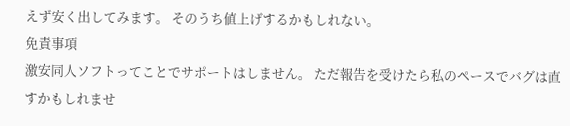えず安く出してみます。 そのうち値上げするかもしれない。
免責事項
激安同人ソフトってことでサポートはしません。 ただ報告を受けたら私のペースでバグは直すかもしれませ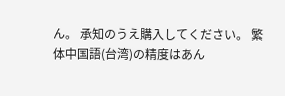ん。 承知のうえ購入してください。 繁体中国語(台湾)の精度はあん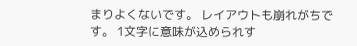まりよくないです。 レイアウトも崩れがちです。 1文字に意味が込められす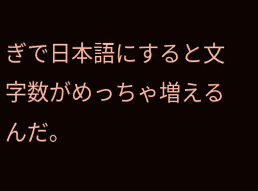ぎで日本語にすると文字数がめっちゃ増えるんだ。